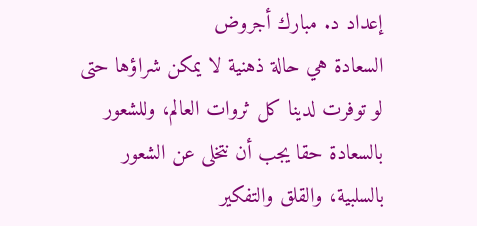إعداد د. مبارك أجروض
السعادة هي حالة ذهنية لا يمكن شراؤها حتى لو توفرت لدينا كل ثروات العالم، وللشعور بالسعادة حقا يجب أن نتخلى عن الشعور بالسلبية، والقلق والتفكير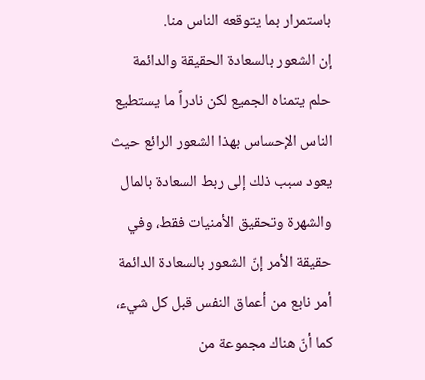باستمرار بما يتوقعه الناس منا.
إن الشعور بالسعادة الحقيقة والدائمة حلم يتمناه الجميع لكن نادراً ما يستطيع الناس الإحساس بهذا الشعور الرائع حيث يعود سبب ذلك إلى ربط السعادة بالمال والشهرة وتحقيق الأمنيات فقط، وفي حقيقة الأمر إنّ الشعور بالسعادة الدائمة أمر نابع من أعماق النفس قبل كل شيء، كما أنّ هناك مجموعة من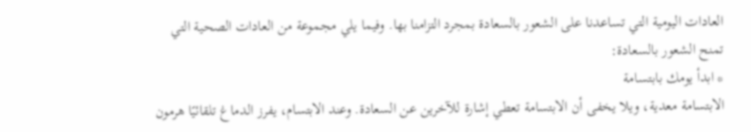العادات اليومية التي تساعدنا على الشعور بالسعادة بمجرد التزامنا بها. وفيما يلي مجموعة من العادات الصحية التي تمنح الشعور بالسعادة:
* ابدأ يومك بابتسامة
الابتسامة معدية، ويلا يخفى أن الابتسامة تعطي إشارة للآخرين عن السعادة. وعند الابتسام، يفرز الدماغ تلقائيًا هرمون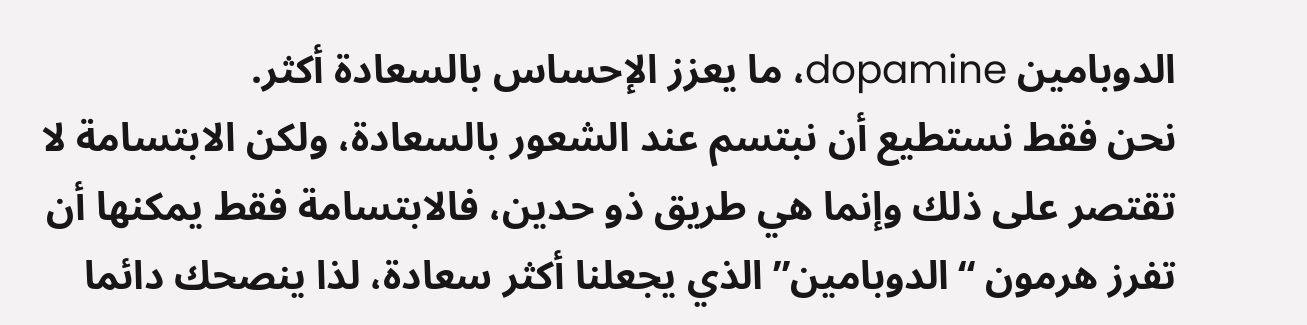الدوبامين dopamine، ما يعزز الإحساس بالسعادة أكثر.
نحن فقط نستطيع أن نبتسم عند الشعور بالسعادة، ولكن الابتسامة لا تقتصر على ذلك وإنما هي طريق ذو حدين، فالابتسامة فقط يمكنها أن تفرز هرمون “الدوبامين” الذي يجعلنا أكثر سعادة، لذا ينصحك دائما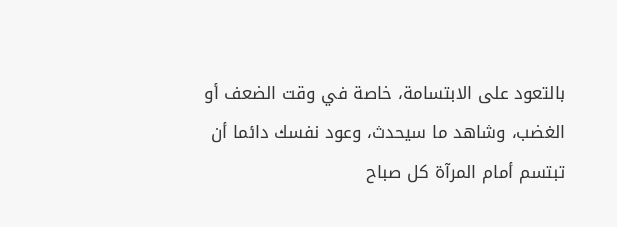بالتعود على الابتسامة، خاصة في وقت الضعف أو الغضب، وشاهد ما سيحدث، وعود نفسك دائما أن تبتسم أمام المرآة كل صباح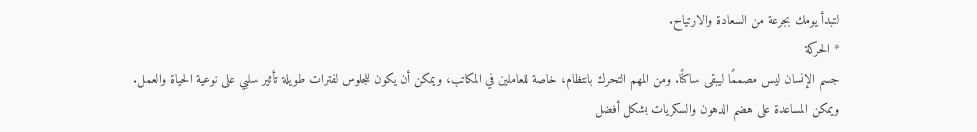لتبدأ يومك بجرعة من السعادة والارتياح.
* الحركة
جسم الإنسان ليس مصممًا ليبقى ساكنًا. ومن المهم التحرك بانتظام، خاصة للعاملين في المكاتب، ويمكن أن يكون للجلوس لفترات طويلة تأثير سلبي على نوعية الحياة والعمل.
ويمكن المساعدة على هضم الدهون والسكريات بشكل أفضل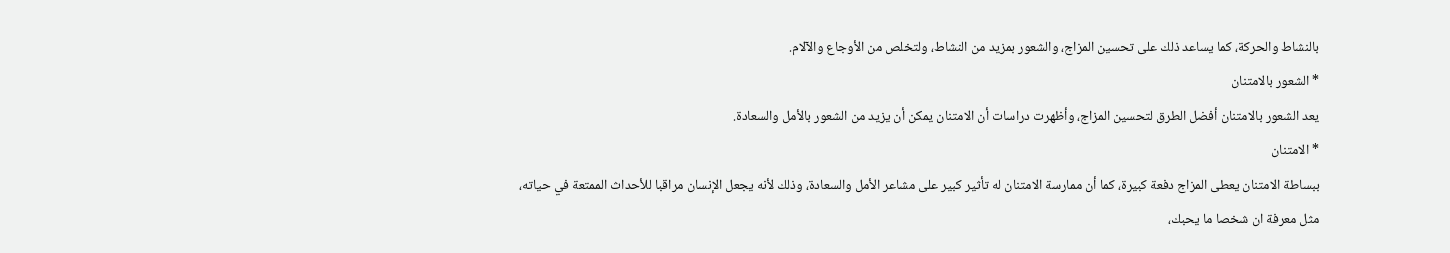بالنشاط والحركة، كما يساعد ذلك على تحسين المزاج، والشعور بمزيد من النشاط، ولتخلص من الأوجاع والآلام.
* الشعور بالامتنان
يعد الشعور بالامتنان أفضل الطرق لتحسين المزاج، وأظهرت دراسات أن الامتنان يمكن أن يزيد من الشعور بالأمل والسعادة.
* الامتنان
ببساطة الامتنان يعطى المزاج دفعة كبيرة، كما أن ممارسة الامتنان له تأثير كبير على مشاعر الأمل والسعادة، وذلك لأنه يجعل الإنسان مراقبا للأحداث الممتعة في حياته، مثل معرفة ان شخصا ما يحبك،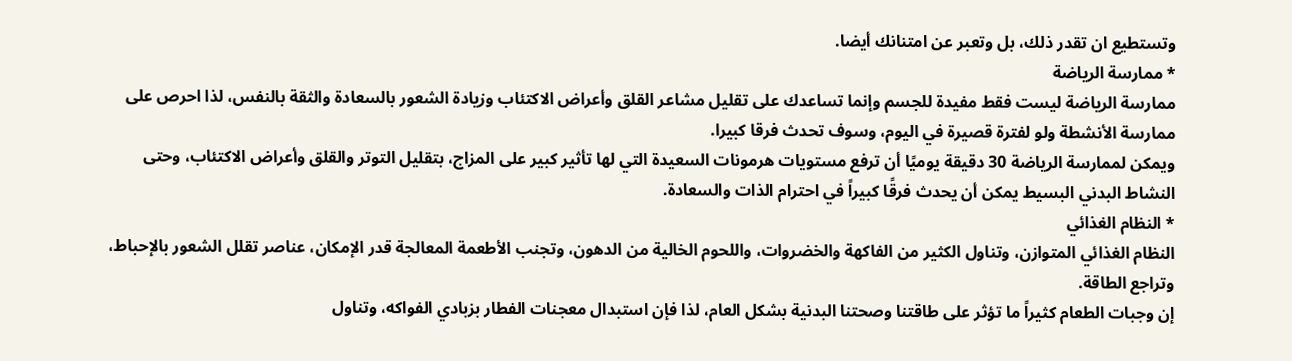وتستطيع ان تقدر ذلك، بل وتعبر عن امتنانك أيضا.
* ممارسة الرياضة
ممارسة الرياضة ليست فقط مفيدة للجسم وإنما تساعدك على تقليل مشاعر القلق وأعراض الاكتئاب وزيادة الشعور بالسعادة والثقة بالنفس، لذا احرص على ممارسة الأنشطة ولو لفترة قصيرة في اليوم، وسوف تحدث فرقا كبيرا.
ويمكن لممارسة الرياضة 30 دقيقة يوميًا أن ترفع مستويات هرمونات السعيدة التي لها تأثير كبير على المزاج، بتقليل التوتر والقلق وأعراض الاكتئاب، وحتى النشاط البدني البسيط يمكن أن يحدث فرقًا كبيراً في احترام الذات والسعادة.
* النظام الغذائي
النظام الغذائي المتوازن، وتناول الكثير من الفاكهة والخضروات، واللحوم الخالية من الدهون، وتجنب الأطعمة المعالجة قدر الإمكان، عناصر تقلل الشعور بالإحباط، وتراجع الطاقة.
إن وجبات الطعام كثيراً ما تؤثر على طاقتنا وصحتنا البدنية بشكل العام، لذا فإن استبدال معجنات الفطار بزبادي الفواكه، وتناول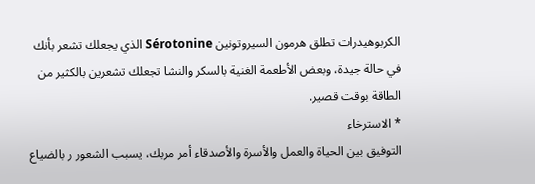الكربوهيدرات تطلق هرمون السيروتونين Sérotonine الذي يجعلك تشعر بأنك في حالة جيدة، وبعض الأطعمة الغنية بالسكر والنشا تجعلك تشعرين بالكثير من الطاقة بوقت قصير.
* الاسترخاء
التوفيق بين الحياة والعمل والأسرة والأصدقاء أمر مربك، يسبب الشعور ر بالضياع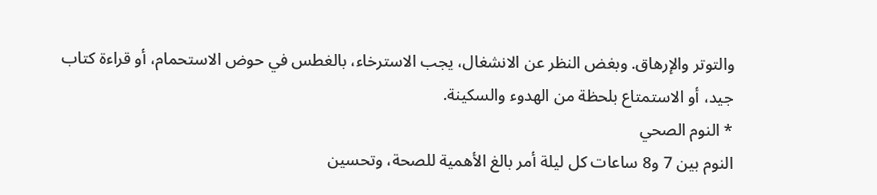والتوتر والإرهاق. وبغض النظر عن الانشغال، يجب الاسترخاء، بالغطس في حوض الاستحمام، أو قراءة كتاب جيد، أو الاستمتاع بلحظة من الهدوء والسكينة.
* النوم الصحي
النوم بين 7 و8 ساعات كل ليلة أمر بالغ الأهمية للصحة، وتحسين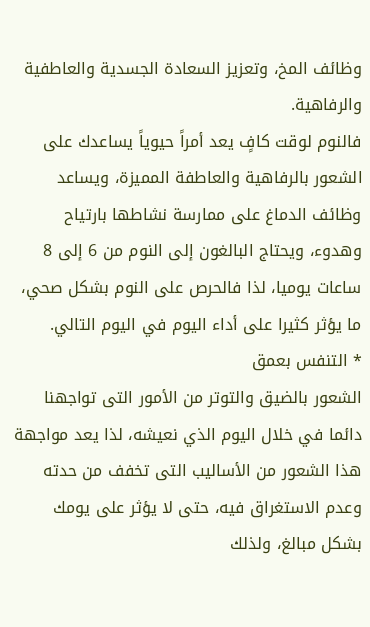وظائف المخ، وتعزيز السعادة الجسدية والعاطفية والرفاهية.
فالنوم لوقت كافٍ يعد أمراً حيوياً يساعدك على الشعور بالرفاهية والعاطفة المميزة، ويساعد وظائف الدماغ على ممارسة نشاطها بارتياح وهدوء، ويحتاج البالغون إلى النوم من 6 إلى 8 ساعات يوميا، لذا فالحرص على النوم بشكل صحي، ما يؤثر كثيرا على أداء اليوم في اليوم التالي.
* التنفس بعمق
الشعور بالضيق والتوتر من الأمور التى تواجهنا دائما في خلال اليوم الذي نعيشه، لذا يعد مواجهة هذا الشعور من الأساليب التى تخفف من حدته وعدم الاستغراق فيه، حتى لا يؤثر على يومك بشكل مبالغ، ولذلك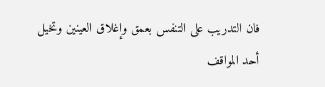فان التدريب على التنفس بعمق وإغلاق العينين وتخيل أحد المواقف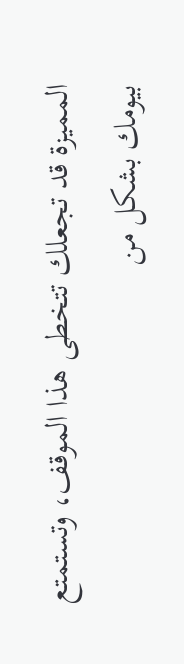المميزة قد تجعلك تتخطى هذا الموقف، وتستمتع بيومك بشكل من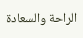الراحة والسعادة